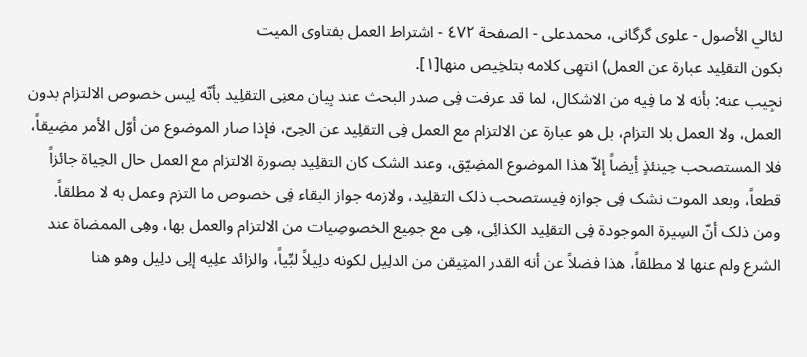لئالي الأصول - علوی گرگانی، محمدعلی - الصفحة ٤٧٢ - اشتراط العمل بفتاوی المیت
بکون التقلِید عبارة عن العمل) انتهِی کلامه بتلخِیص منها[١].
نجِیب عنه: بأنه لا ما فِیه من الاشکال، لما قد عرفت فِی صدر البحث عند بِیان معنِی التقلِید بأنّه لِیس خصوص الالتزام بدون العمل، ولا العمل بلا التزام، بل هو عبارة عن الالتزام مع العمل فِی التقلِید عن الحِیّ، فإذا صار الموضوع من أوّل الأمر مضِیقاً، فلا المستصحب حِینئذٍ أِیضاً إلاّ هذا الموضوع المضِیّق، وعند الشک کان التقلِید بصورة الالتزام مع العمل حال الحِیاة جائزاً قطعاً، وبعد الموت نشک فِی جوازه فِیستصحب ذلک التقلِید، ولازمه جواز البقاء فِی خصوص ما التزم وعمل به لا مطلقاً.
ومن ذلک أنّ السِیرة الموجودة فِی التقلِید الکذائِی، هِی مع جمِیع الخصوصِیات من الالتزام والعمل بها، وهِی الممضاة عند الشرع ولم عنها لا مطلقاً، هذا فضلاً عن أنه القدر المتِیقن من الدلِیل لکونه دلِیلاً لبِّیاً، والزائد علِیه إلِی دلِیل وهو هنا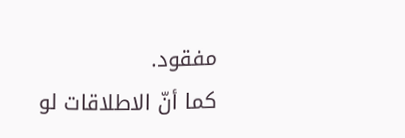مفقود.
کما أنّ الاطلاقات لو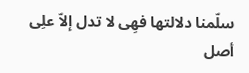سلّمنا دلالتها فهِی لا تدل إلاّ علِی أصل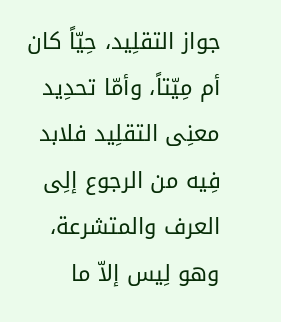جواز التقلِید، حِیّاً کان أم مِیّتاً، وأمّا تحدِید معنِی التقلِید فلابد فِیه من الرجوع إلِی العرف والمتشرعة، وهو لِیس إلاّ ما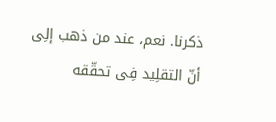ذکرنا. نعم، عند من ذهب إلِی أنّ التقلِید فِی تحقّقه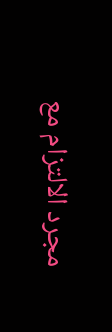مجرد الالتزام مع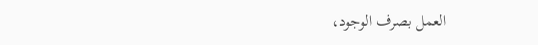العمل بصرف الوجود،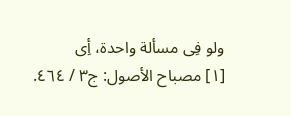ولو فِی مسألة واحدة، أِی
[١] مصباح الأصول: ج٣ / ٤٦٤.